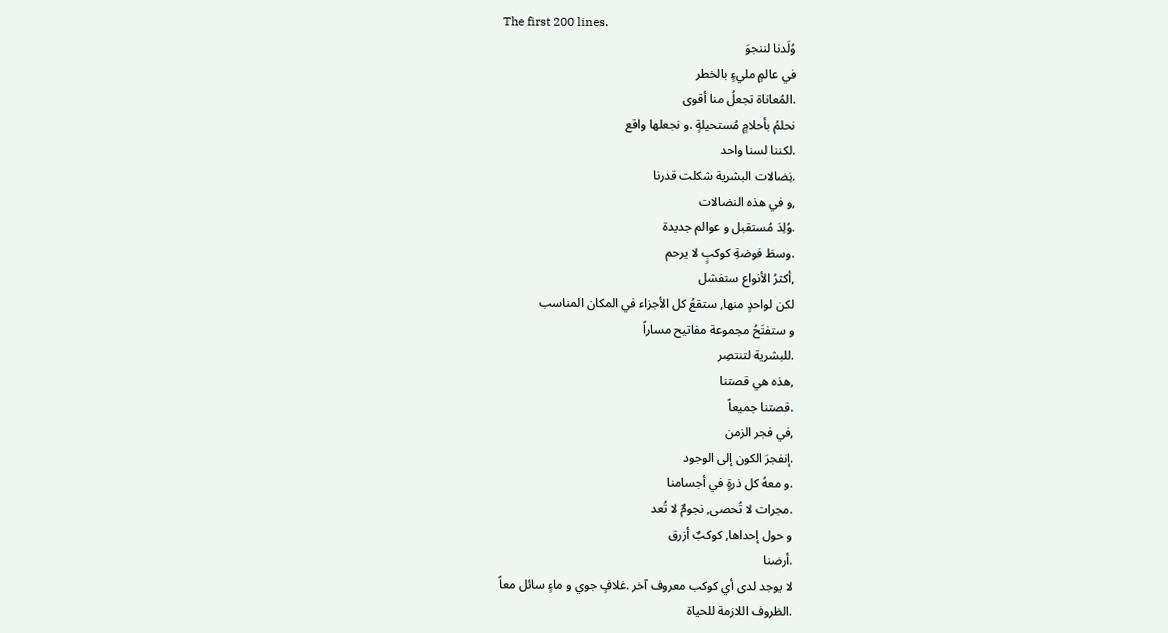The first 200 lines.
وُلَدنا لننجوَ
في عالمٍ مليءٍ بالخطر
.المُعاناة تجعلُ منا أقوى
نحلمُ بأحلامٍ مُستحيلةٍ .و نجعلها واقع
.لكننا لسنا واحد
.نِضالات البشرية شكلت قدرنا
,و في هذه النضالات
.وُلِدَ مُستقبل و عوالم جديدة
.وسطَ فوضةِ كوكبٍ لا يرحم
,أكثرُ الأنواع ستفشل
لكن لواحدٍ منها, ستقعُ كل الأجزاء في المكان المناسب
و ستفتَحُ مجموعة مفاتيح مساراً
.للبشرية لتنتصِر
,هذه هي قصتنا
.قصتنا جميعاً
,في فجر الزمن
.إنفجرَ الكون إلى الوجود
.و معهُ كل ذرةٍ في أجسامنا
.مجرات لا تُحصى, نجومٌ لا تُعد
و حول إحداها, كوكبٌ أزرق
.أرضنا
لا يوجد لدى أي كوكب معروف آخر .غلافٍ جوي و ماءٍ سائل معاً
.الظروف اللازمة للحياة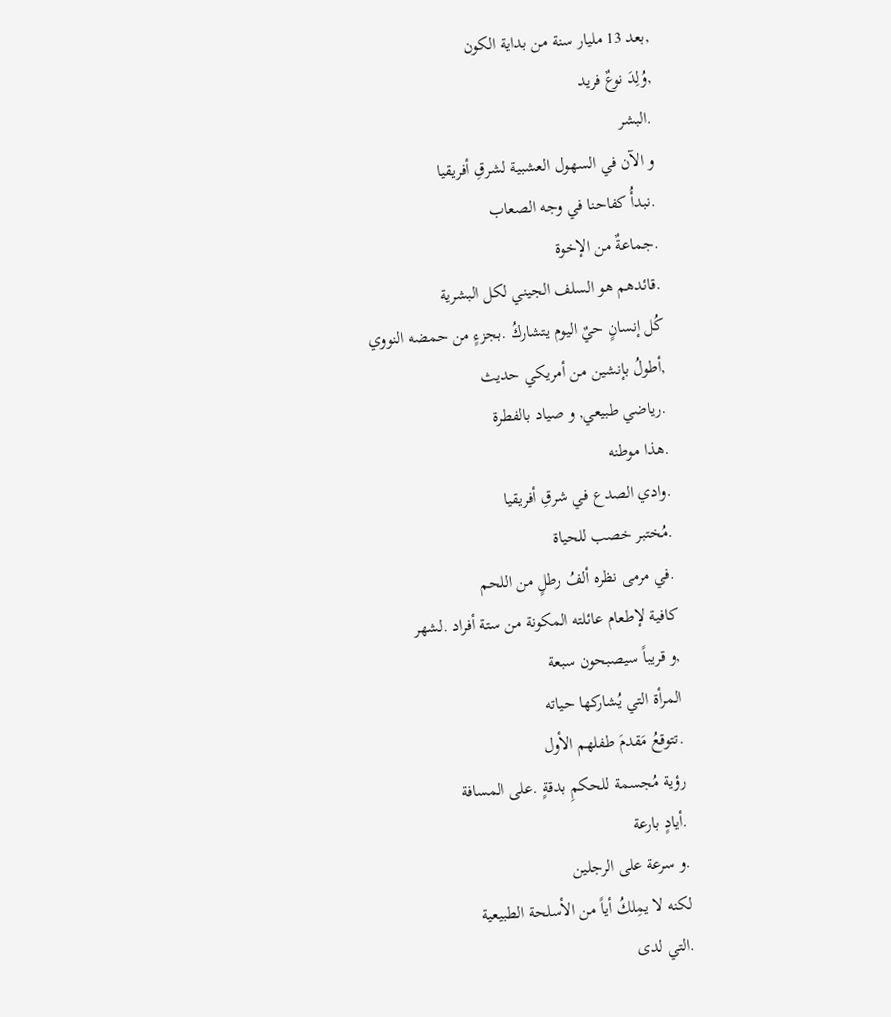,بعد 13 مليار سنة من بداية الكون
,وُلِدَ نوعٌ فريد
.البشر
و الآن في السهول العشبية لشرقِ أفريقيا
.نبدأُ كفاحنا في وجه الصعاب
.جماعةٌ من الإخوة
.قائدهم هو السلف الجيني لكل البشرية
كُل إنسانٍ حيٌ اليوم يتشاركُ .بجزءٍ من حمضه النووي
,أطولُ بإنشين من أمريكي حديث
.رياضي طبيعي, و صياد بالفطرة
.هذا موطنه
.وادي الصدع في شرقِ أفريقيا
.مُختبر خصب للحياة
.في مرمى نظره ألفُ رطلٍ من اللحم
كافية لإطعام عائلته المكونة من ستة أفراد .لشهر
,و قريباً سيصبحون سبعة
المرأة التي يُشاركها حياته
.تتوقعُ مَقدمَ طفلهم الأول
رؤية مُجسمة للحكمِ بدقةٍ .على المسافة
.أيادٍ بارعة
.و سرعة على الرجلين
لكنه لا يمِلكُ أياً من الأسلحة الطبيعية
.التي لدى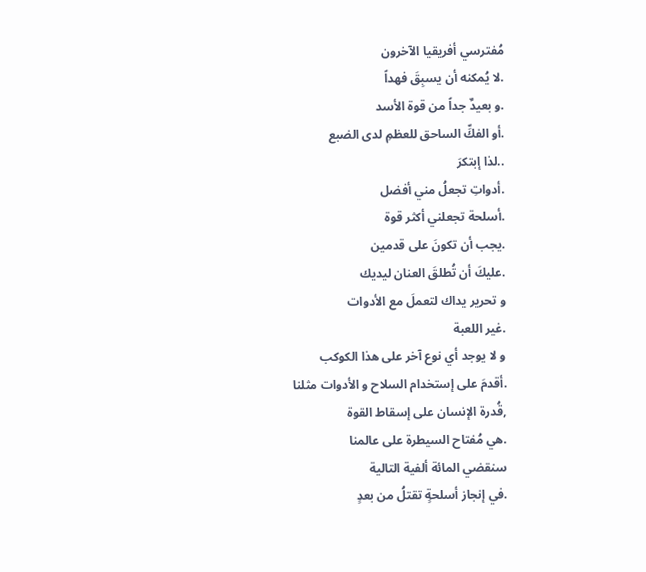مُفترسي أفريقيا الآخرون
.لا يُمكنه أن يسبِقَ فهداً
.و بعيدٌ جداً من قوة الأسد
.أو الفكِّ الساحق للعظمِ لدى الضبع
..لذا إبتكرَ
.أدواتِ تجعلُ مني أفضل
.أسلحة تجعلني أكثر قوة
.يجب أن تكونَ على قدمين
.عليكَ أن تُطلقَ العنان ليديك
و تحرير يداك لتعملَ مع الأدوات
.غير اللعبة
و لا يوجد أي نوع آخر على هذا الكوكب
.أقدمَ على إستخدام السلاح و الأدوات مثلنا
,قُدرة الإنسان على إسقاط القوة
.هي مُفتاح السيطرة على عالمنا
سنقضي المائة ألفية التالية
.في إنجاز أسلحةٍ تقتلُ من بعدٍ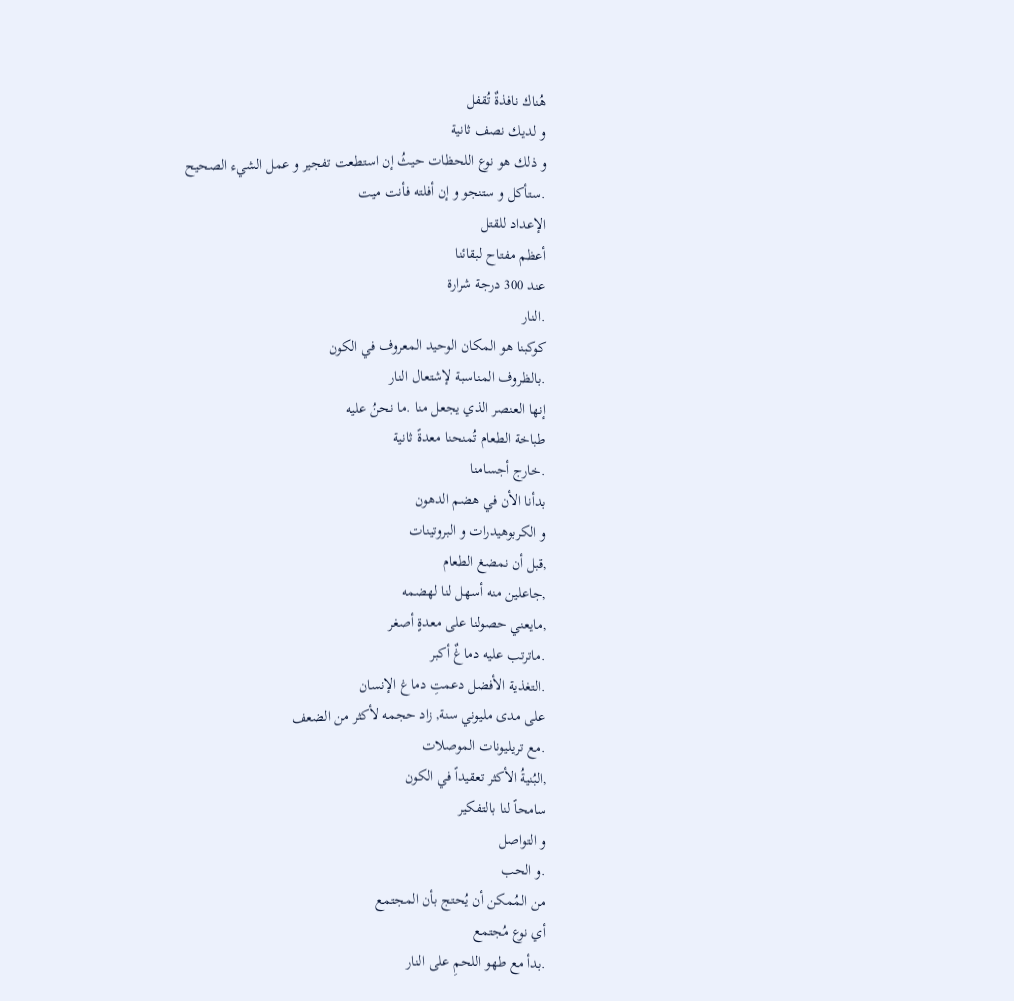هُناك نافذةٌ تُقفل
و لديك نصف ثانية
و ذلك هو نوع اللحظات حيثُ إن استطعت تفجير و عمل الشيء الصحيح
.ستأكل و ستنجو و إن أفلته فأنت ميت
الإعداد للقتل
أعظم مفتاح لبقائنا
عند 300 درجة شرارة
.النار
كوكبنا هو المكان الوحيد المعروف في الكون
.بالظروف المناسبة لإشتعال النار
إنها العنصر الذي يجعل منا .ما نحنُ عليه
طباخة الطعام تُمنحنا معدةً ثانية
.خارج أجسامنا
بدأنا الأن في هضم الدهون
و الكربوهيدرات و البروتينات
,قبل أن نمضغ الطعام
,جاعلين منه أسهل لنا لهضمه
,مايعني حصولنا على معدةٍ أصغر
.ماترتب عليه دماغٌ أكبر
.التغذية الأفضل دعمتِ دماغ الإنسان
على مدى مليوني سنة, زاد حجمه لأكثر من الضعف
.مع تريليونات الموصلات
,البُنيةُ الأكثر تعقيداً في الكون
سامحاً لنا بالتفكير
و التواصل
.و الحب
من المُمكن أن يُحتج بأن المجتمع
أي نوع مُجتمع
.بدأ مع طهو اللحمِ على النار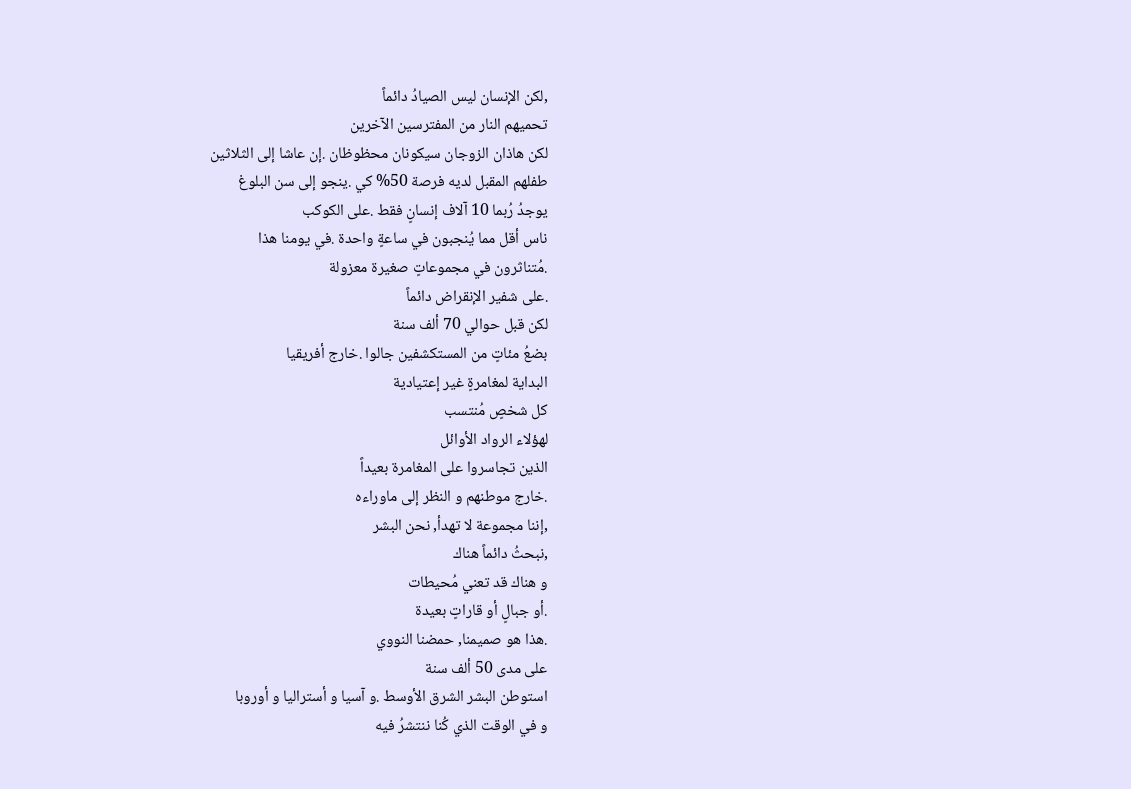,لكن الإنسان ليس الصيادُ دائماً
تحميهم النار من المفترسين الآخرين
لكن هاذان الزوجان سيكونان محظوظان .إن عاشا إلى الثلاثين
طفلهم المقبل لديه فرصة 50% كي .ينجو إلى سن البلوغ
يوجدُ رُبما 10 آلاف إنسانٍ فقط .على الكوكب
ناس أقل مما يُنجبون في ساعةٍ واحدة .في يومنا هذا
.مُتناثرون في مجموعاتٍ صغيرة معزولة
.على شفير الإنقراض دائماً
لكن قبل حوالي 70 ألف سنة
بضعُ مئاتٍ من المستكشفين جالوا .خارج أفريقيا
البداية لمغامرةٍ غير إعتيادية
كل شخصٍ مُنتسب
لهؤلاء الرواد الأوائل
الذين تجاسروا على المغامرة بعيداً
.خارج موطنهم و النظر إلى ماوراءه
,إننا مجموعة لا تهدأ, نحن البشر
,نبحثُ دائماً هناك
و هناك قد تعني مُحيطات
.أو جبالٍ أو قاراتٍ بعيدة
.هذا هو صميمنا, حمضنا النووي
على مدى 50 ألف سنة
استوطن البشر الشرق الأوسط .و آسيا و أستراليا و أوروبا
و في الوقت الذي كُنا ننتشرُ فيه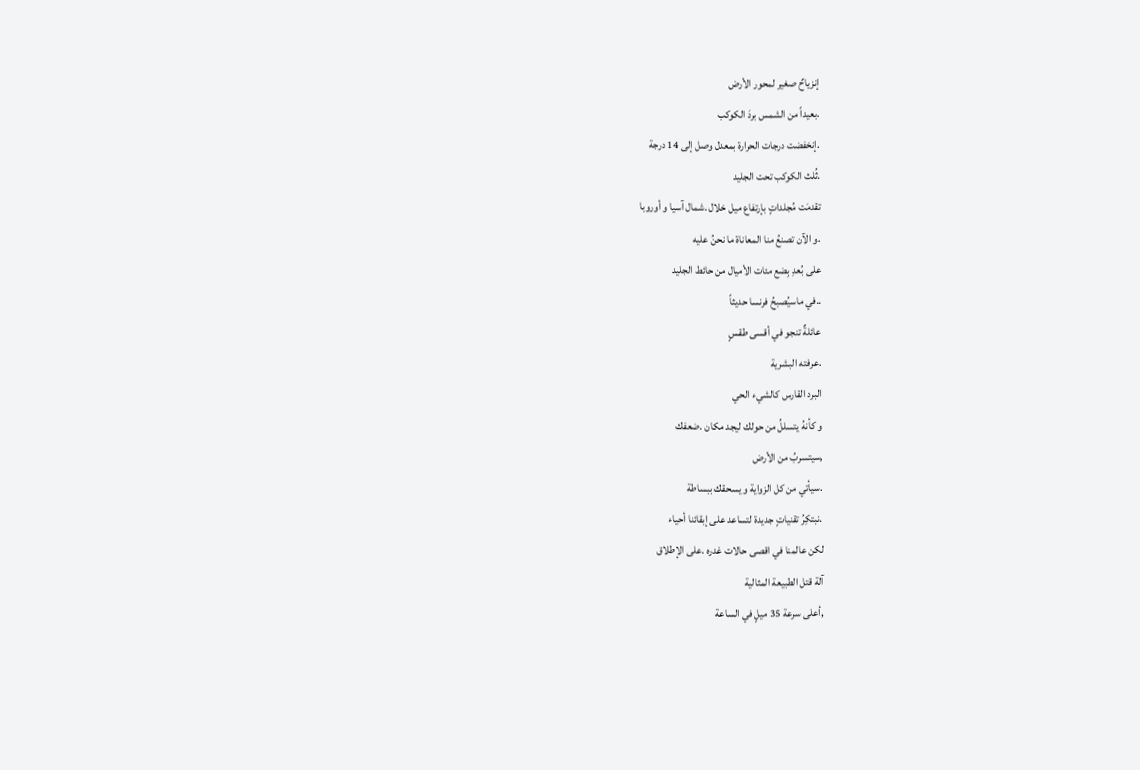إنزياحٌ صغير لمحور الأرض
.بعيداً من الشمس بردَ الكوكب
.إنخفضت درجات الحرارة بمعدل وصل إلى 14 درجة
.ثُلث الكوكب تحت الجليد
تقدمَت مُجلداتٍ بإرتفاع ميل خلال .شمال آسيا و أوروبا
.و الآن تصنعُ منا المعاناة ما نحنُ عليه
على بُعدِ بِضع مئات الأميال من حائط الجليد
..في ماسيُصبحُ فرنسا حديثاً
عائلةٌ تنجو في أقسى طقسٍ
.عرفته البشرية
البرد القارس كالشيء الحي
و كأنهُ يتسللُ من حولك ليجد مكان .ضعفك
,سيتسربُ من الأرض
.سيأتي من كل الزواية و يسحقك ببساطة
.نبتكِرُ تقنياتٍ جديدة لتساعد على إبقائنا أحياء
لكن عالمنا في اقصى حالات غدره .على الإطلاق
آلة قتل الطبيعة المثالية
,أعلى سرعة 35 ميلٍ في الساعة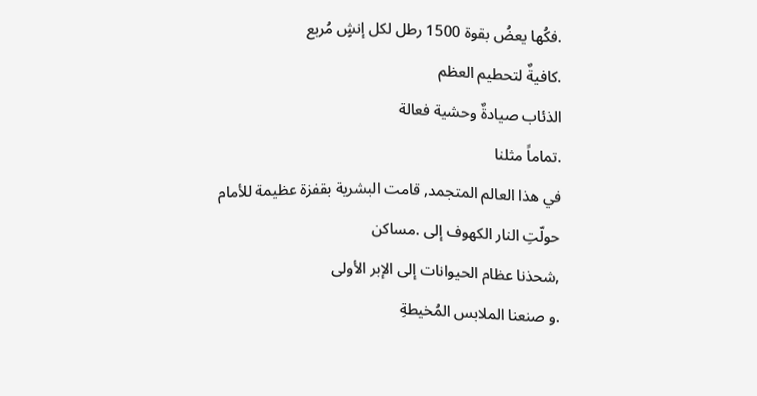.فكُها يعضُ بقوة 1500 رطل لكل إنشٍ مُربع
.كافيةٌ لتحطيم العظم
الذئاب صيادةٌ وحشية فعالة
.تماماً مثلنا
في هذا العالم المتجمد, قامت البشرية بقفزة عظيمة للأمام
حولّتِ النار الكهوف إلى .مساكن
,شحذنا عظام الحيوانات إلى الإبر الأولى
.و صنعنا الملابس المُخيطةِ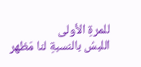للمرةِ الأولى
اللبسُ بالنسبةِ لنا مَظهر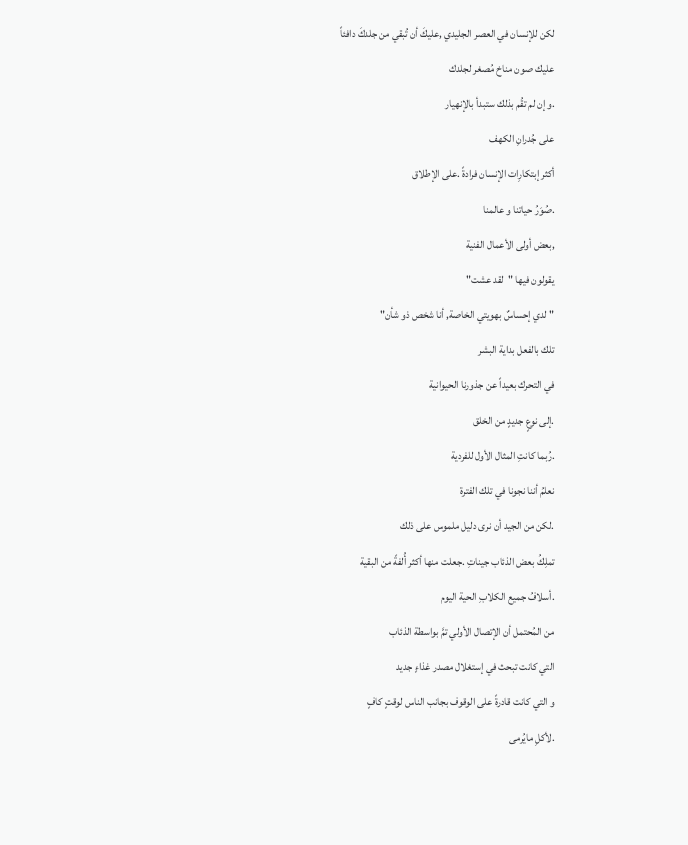لكن للإنسان في العصر الجليدي ,عليكَ أن تُبقي من جلدكَ دافئاً
عليك صون مناخ مُصغر لجلدك
.و إن لم تقُم بذلك ستبدأ بالإنهيار
على جُدرانِ الكهف
أكثر إبتكارِات الإنسان فرادةً .على الإطلاق
.صُوَرُ حياتنا و عالمنا
,بعض أولى الأعمال الفنية
يقولون فيها "لقد عشت"
"لدي إحساسٌ بهويتي الخاصة, أنا شخص ذو شأن"
تلك بالفعل بداية البشر
في التحرك بعيداً عن جذورنا الحيوانية
.إلى نوعٍ جديدٍ من الخلق
.رُبما كانتِ المثال الأول للفردية
نعلمُ أننا نجونا في تلك الفترة
.لكن من الجيد أن نرى دليل ملموس على ذلك
تملِكُ بعض الذئاب جيناتِ .جعلت منها أكثر أُلفةً من البقية
.أسلافُ جميع الكلابِ الحية اليوم
من المُحتمل أن الإتصال الأولي تمَّ بواسطة الذئاب
التي كانت تبحث في إستغلال مصدر غذاءٍ جديد
و التي كانت قادرةً على الوقوف بجانب الناس لوقتٍ كافٍ
.لأكلِ مايُرمى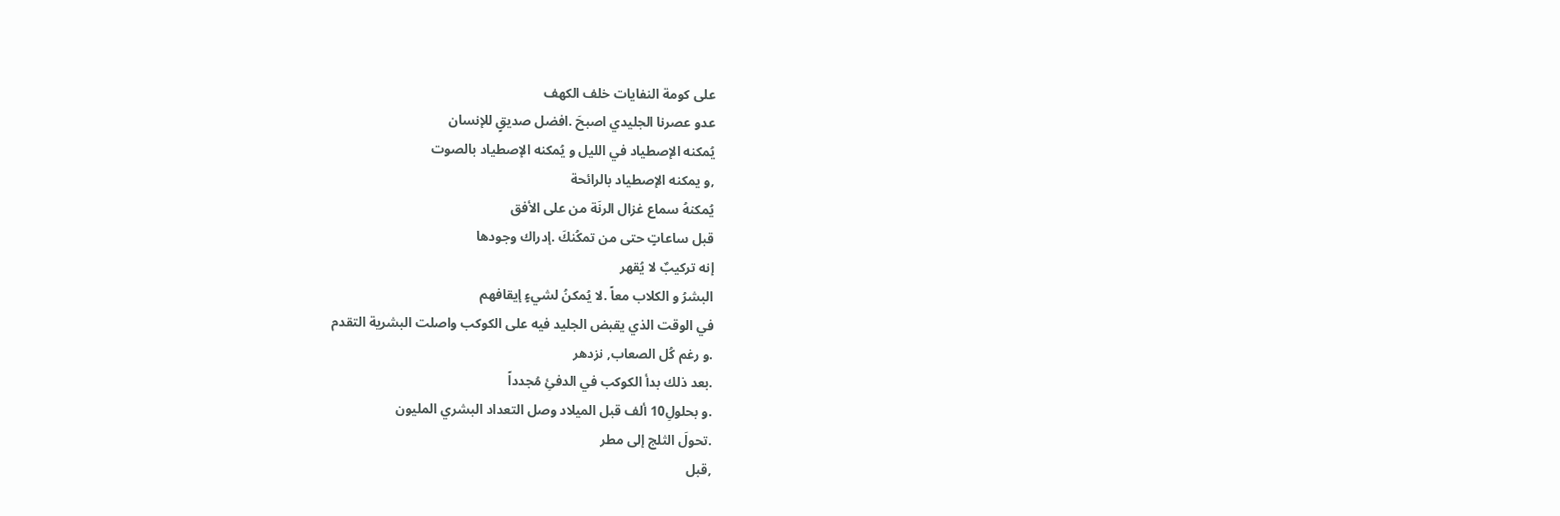على كومة النفايات خلف الكهف
عدو عصرنا الجليدي اصبحَ .افضل صديقٍ للإنسان
يُمكنه الإصطياد في الليل و يُمكنه الإصطياد بالصوت
,و يمكنه الإصطياد بالرائحة
يُمكنهُ سماع غزال الرنَة من على الأفق
قبل ساعاتٍ حتى من تمكُنكَ .إدراك وجودها
إنه تركيبٌ لا يُقهر
البشرُ و الكلاب معاً .لا يُمكنُ لشيءٍ إيقافهم
في الوقت الذي يقبض الجليد فيه على الكوكب واصلت البشرية التقدم
.و رغم كُل الصعاب, نزدهر
.بعد ذلك بدأ الكوكب في الدفئِ مُجدداً
.و بحلولِ10 ألف قبل الميلاد وصل التعداد البشري المليون
.تحولَ الثلج إلى مطر
,قبل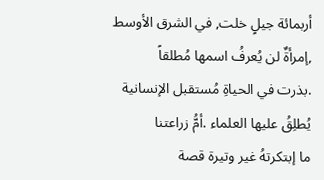أربمائة جيلٍ خلت, في الشرق الأوسط
,إمرأةٌ لن يُعرفُ اسمها مُطلقاً
.بذرت في الحياةِ مُستقبل الإنسانية
يُطلِقُ عليها العلماء .أمُّ زراعتنا
ما إبتكرتهُ غير وتيرة قصة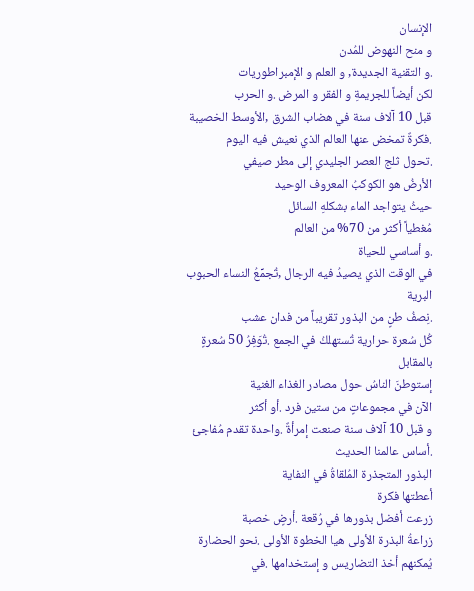الإنسان
و منح النهوض للمُدن
.و التقنية الجديدة, و العلم و الإمبراطوريات
لكن أيضاً للجريمةِ و الفقر و المرض .و الحرب
قبل 10 آلاف سنة في هضاب الشرق ,الأوسط الخصيبة
.فكرةٌ تمخض عنها العالم الذي نعيش فيه اليوم
.تحول ثلج العصر الجليدي إلى مطر صيفي
الأرضُ هو الكوكبُ المعروف الوحيد
حيثُ يتواجد الماء بشكلهِ السائل
مُغطياً أكثر من 70% من العالم
.و أساسي للحياة
في الوقت الذي يصيدُ فيه الرجال ,تُجمِّعُ النساء الحبوب البرية
.نِصفُ طنٍ من البذور تقريباً من فدان عشب
كُل سُعرة حرارية تُستهلكُ في الجمع .تُوَفِرُ 50 سُعرةٍ بالمقابل
إستوطنَ الناسُ حول مصادر الغذاء الغنية
الآن في مجموعاتٍ من ستين فرد .أو أكثر
و قبل 10 آلاف سنة صنعت إمرأةٌ .واحدة تقدم مُفاجئ
.أساس عالمنا الحديث
البذور المتجذرة المُلقاةُ في النفاية
أعطتها فكرة
زرعت أفضل بذورها في رُقعة .أرضٍ خصبة
زراعةُ البذرة الأولى هيا الخطوة الأولى .نحو الحضارة
يُمكنهم أخذ التضاريس و إستخدامها .في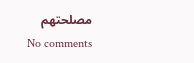مصلحتهم
No comments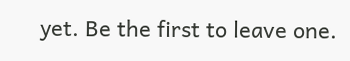yet. Be the first to leave one.